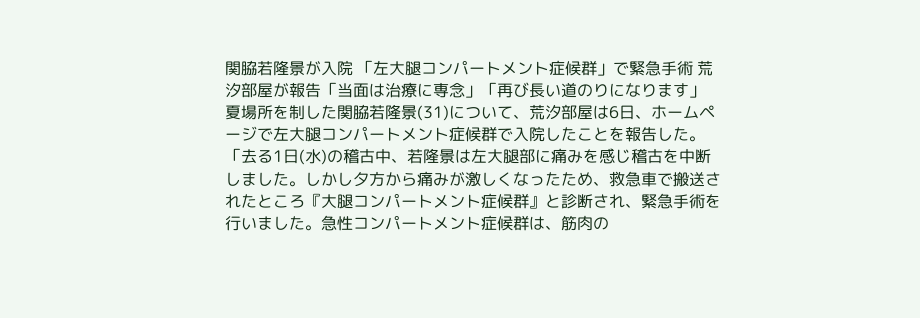関脇若隆景が入院 「左大腿コンパートメント症候群」で緊急手術 荒汐部屋が報告「当面は治療に専念」「再び長い道のりになります」
夏場所を制した関脇若隆景(31)について、荒汐部屋は6日、ホームページで左大腿コンパートメント症候群で入院したことを報告した。
「去る1日(水)の稽古中、若隆景は左大腿部に痛みを感じ稽古を中断しました。しかし夕方から痛みが激しくなったため、救急車で搬送されたところ『大腿コンパートメント症候群』と診断され、緊急手術を行いました。急性コンパートメント症候群は、筋肉の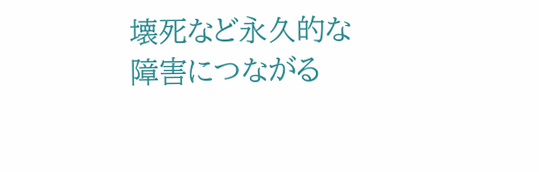壊死など永久的な障害につながる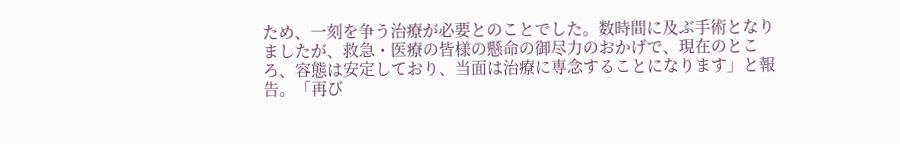ため、一刻を争う治療が必要とのことでした。数時間に及ぶ手術となりましたが、救急・医療の皆様の懸命の御尽力のおかげで、現在のところ、容態は安定しており、当面は治療に専念することになります」と報告。「再び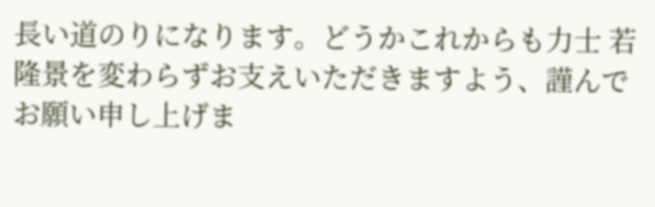長い道のりになります。どうかこれからも力士 若隆景を変わらずお支えいただきますよう、謹んでお願い申し上げま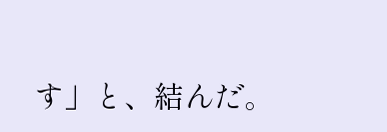す」と、結んだ。